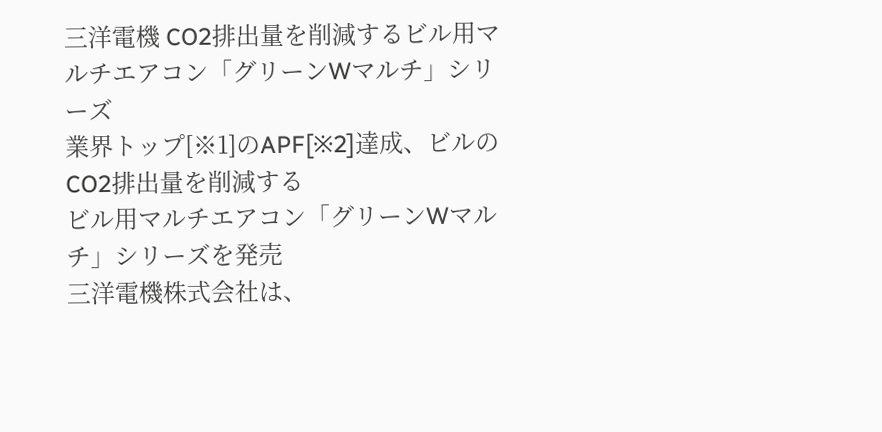三洋電機 CO2排出量を削減するビル用マルチエアコン「グリーンWマルチ」シリーズ
業界トップ[※1]のAPF[※2]達成、ビルのCO2排出量を削減する
ビル用マルチエアコン「グリーンWマルチ」シリーズを発売
三洋電機株式会社は、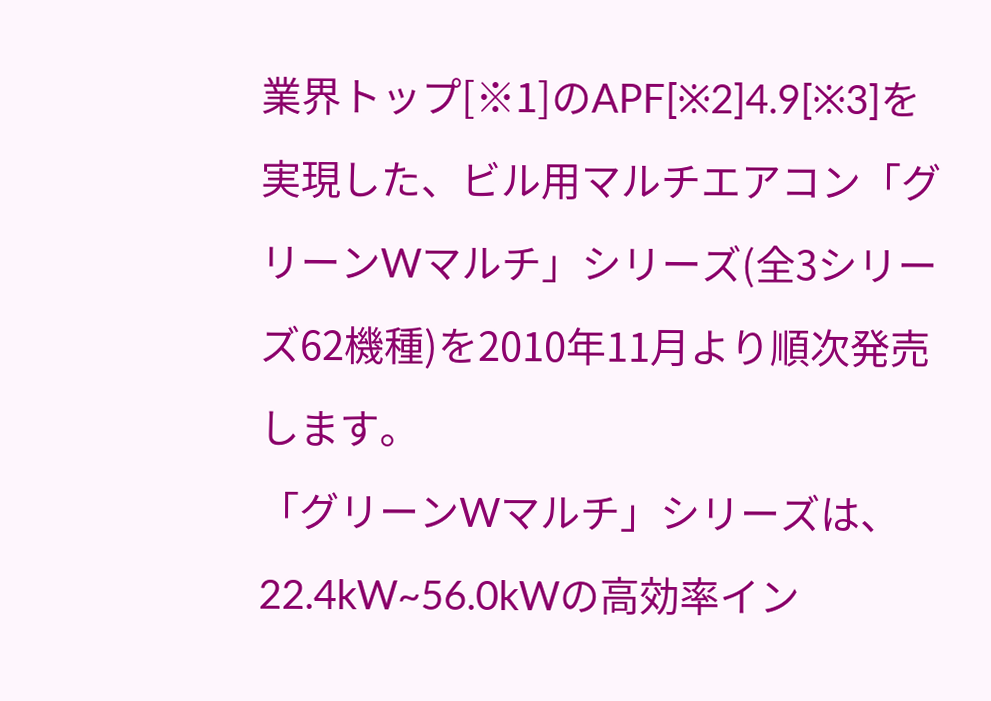業界トップ[※1]のAPF[※2]4.9[※3]を実現した、ビル用マルチエアコン「グリーンWマルチ」シリーズ(全3シリーズ62機種)を2010年11月より順次発売します。
「グリーンWマルチ」シリーズは、22.4kW~56.0kWの高効率イン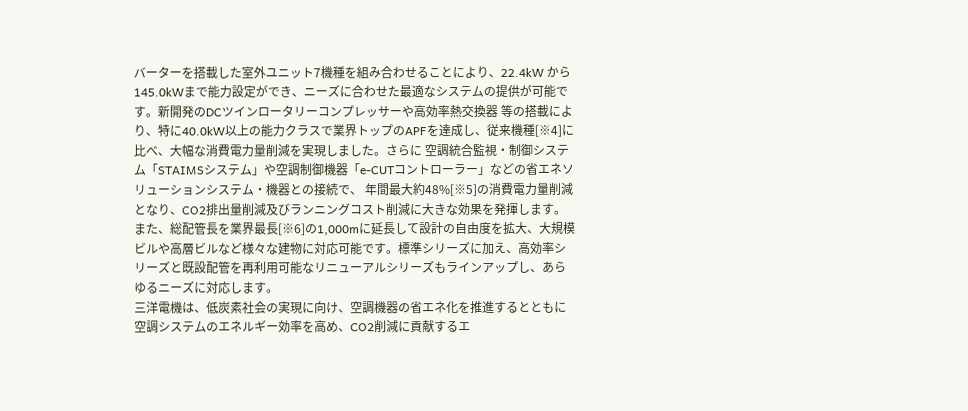バーターを搭載した室外ユニット7機種を組み合わせることにより、22.4kW から145.0kWまで能力設定ができ、ニーズに合わせた最適なシステムの提供が可能です。新開発のDCツインロータリーコンプレッサーや高効率熱交換器 等の搭載により、特に40.0kW以上の能力クラスで業界トップのAPFを達成し、従来機種[※4]に比べ、大幅な消費電力量削減を実現しました。さらに 空調統合監視・制御システム「STAIMSシステム」や空調制御機器「e-CUTコントローラー」などの省エネソリューションシステム・機器との接続で、 年間最大約48%[※5]の消費電力量削減となり、CO2排出量削減及びランニングコスト削減に大きな効果を発揮します。
また、総配管長を業界最長[※6]の1,000mに延長して設計の自由度を拡大、大規模ビルや高層ビルなど様々な建物に対応可能です。標準シリーズに加え、高効率シリーズと既設配管を再利用可能なリニューアルシリーズもラインアップし、あらゆるニーズに対応します。
三洋電機は、低炭素社会の実現に向け、空調機器の省エネ化を推進するとともに空調システムのエネルギー効率を高め、CO2削減に貢献するエ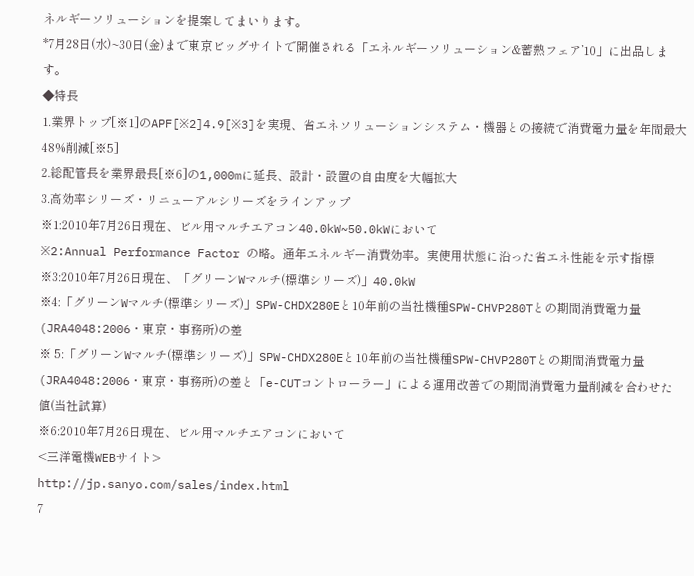ネルギーソリューションを提案してまいります。
*7月28日(水)~30日(金)まで東京ビッグサイトで開催される「エネルギーソリューション&蓄熱フェア’10」に出品します。
◆特長
1.業界トップ[※1]のAPF[※2]4.9[※3]を実現、省エネソリューションシステム・機器との接続で消費電力量を年間最大48%削減[※5]
2.総配管長を業界最長[※6]の1,000mに延長、設計・設置の自由度を大幅拡大
3.高効率シリーズ・リニューアルシリーズをラインアップ
※1:2010年7月26日現在、ビル用マルチエアコン40.0kW~50.0kWにおいて
※2:Annual Performance Factor の略。通年エネルギー消費効率。実使用状態に沿った省エネ性能を示す指標
※3:2010年7月26日現在、「グリーンWマルチ(標準シリーズ)」40.0kW
※4:「グリーンWマルチ(標準シリーズ)」SPW-CHDX280Eと10年前の当社機種SPW-CHVP280Tとの期間消費電力量(JRA4048:2006・東京・事務所)の差
※ 5:「グリーンWマルチ(標準シリーズ)」SPW-CHDX280Eと10年前の当社機種SPW-CHVP280Tとの期間消費電力量 (JRA4048:2006・東京・事務所)の差と「e-CUTコントローラー」による運用改善での期間消費電力量削減を合わせた値(当社試算)
※6:2010年7月26日現在、ビル用マルチエアコンにおいて
<三洋電機WEBサイト>
http://jp.sanyo.com/sales/index.html
7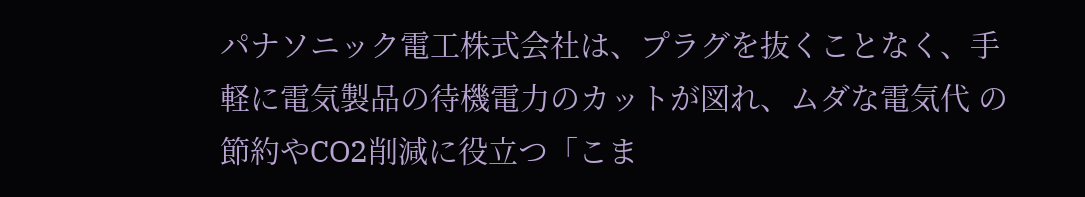パナソニック電工株式会社は、プラグを抜くことなく、手軽に電気製品の待機電力のカットが図れ、ムダな電気代 の節約やCO2削減に役立つ「こま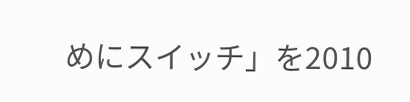めにスイッチ」を2010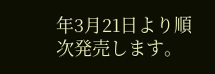年3月21日より順次発売します。